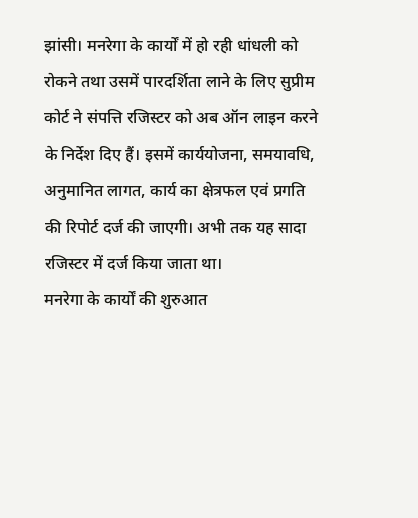झांसी। मनरेगा के कार्यों में हो रही धांधली को रोकने तथा उसमें पारदर्शिता लाने के लिए सुप्रीम कोर्ट ने संपत्ति रजिस्टर को अब ऑन लाइन करने के निर्देश दिए हैं। इसमें कार्ययोजना, समयावधि, अनुमानित लागत, कार्य का क्षेत्रफल एवं प्रगति की रिपोर्ट दर्ज की जाएगी। अभी तक यह सादा रजिस्टर में दर्ज किया जाता था।
मनरेगा के कार्यों की शुरुआत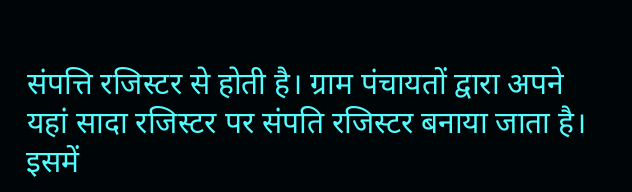संपत्ति रजिस्टर से होती है। ग्राम पंचायतों द्वारा अपने यहां सादा रजिस्टर पर संपति रजिस्टर बनाया जाता है। इसमें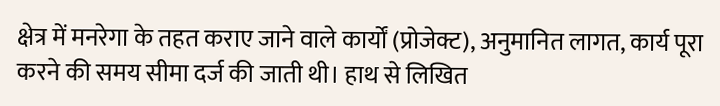क्षेत्र में मनरेगा के तहत कराए जाने वाले कार्यों (प्रोजेक्ट), अनुमानित लागत, कार्य पूरा करने की समय सीमा दर्ज की जाती थी। हाथ से लिखित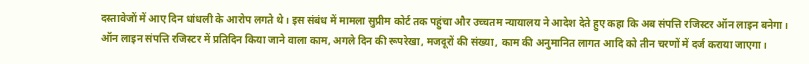दस्तावेजों में आए दिन धांधली के आरोप लगते थे। इस संबंध में मामला सुप्रीम कोर्ट तक पहुंचा और उच्चतम न्यायालय ने आदेश देते हुए कहा कि अब संपत्ति रजिस्टर ऑन लाइन बनेगा।
ऑन लाइन संपत्ति रजिस्टर में प्रतिदिन किया जाने वाला काम, अगले दिन की रूपरेखा, मजदूरों की संख्या, काम की अनुमानित लागत आदि को तीन चरणों में दर्ज कराया जाएगा।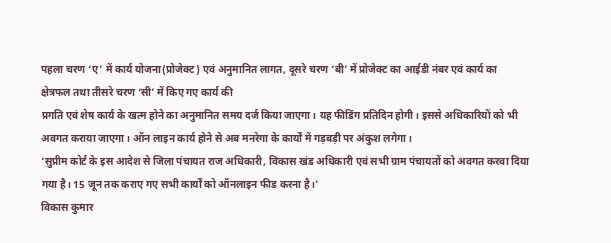पहला चरण ‘ए’ में कार्य योजना(प्रोजेक्ट) एवं अनुमानित लागत, दूसरे चरण ‘बी’ में प्रोजेक्ट का आईडी नंबर एवं कार्य का क्षेत्रफल तथा तीसरे चरण ‘सी’ में किए गए कार्य की
प्रगति एवं शेष कार्य के खत्म होने का अनुमानित समय दर्ज किया जाएगा। यह फीडिंग प्रतिदिन होगी। इससे अधिकारियों को भी अवगत कराया जाएगा। ऑन लाइन कार्य होने से अब मनरेगा के कार्यों में गड़बड़ी पर अंकुश लगेगा।
‘सुप्रीम कोर्ट के इस आदेश से जिला पंचायत राज अधिकारी, विकास खंड अधिकारी एवं सभी ग्राम पंचायतों को अवगत करवा दिया गया है। 15 जून तक कराए गए सभी कार्यों को ऑनलाइन फीड करना है।’
विकास कुमार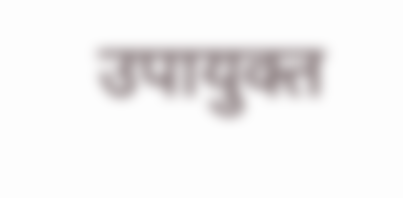उपायुक्त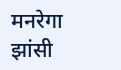मनरेगा
झांसी